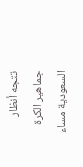تتجه أنظار جماهير الكرة السعودية مساء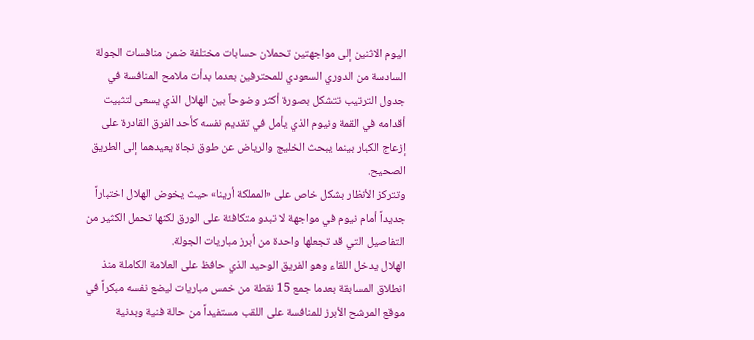اليوم الاثنين إلى مواجهتين تحملان حسابات مختلفة ضمن منافسات الجولة السادسة من الدوري السعودي للمحترفين بعدما بدأت ملامح المنافسة في جدول الترتيب تتشكل بصورة أكثر وضوحاً بين الهلال الذي يسعى لتثبيت أقدامه في القمة ونيوم الذي يأمل في تقديم نفسه كأحد الفرق القادرة على إزعاج الكبار بينما يبحث الخليج والرياض عن طوق نجاة يعيدهما إلى الطريق الصحيح.
وتتركز الأنظار بشكل خاص على «المملكة أرينا» حيث يخوض الهلال اختباراً جديداً أمام نيوم في مواجهة لا تبدو متكافئة على الورق لكنها تحمل الكثير من التفاصيل التي قد تجعلها واحدة من أبرز مباريات الجولة.
الهلال يدخل اللقاء وهو الفريق الوحيد الذي حافظ على العلامة الكاملة منذ انطلاق المسابقة بعدما جمع 15 نقطة من خمس مباريات ليضع نفسه مبكراً في موقع المرشح الأبرز للمنافسة على اللقب مستفيداً من حالة فنية وبدنية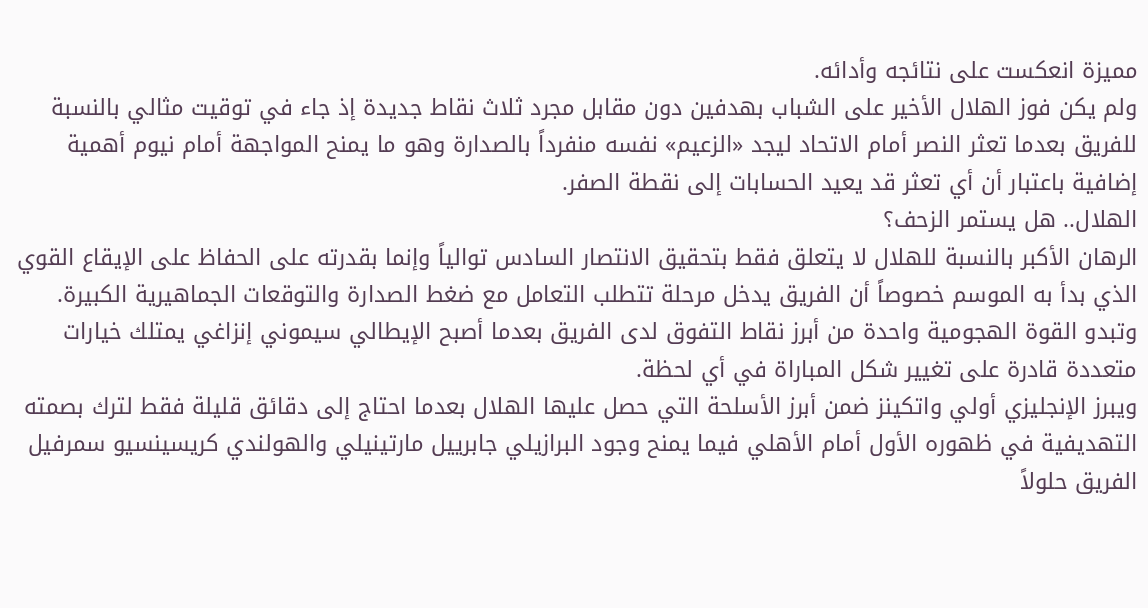مميزة انعكست على نتائجه وأدائه.
ولم يكن فوز الهلال الأخير على الشباب بهدفين دون مقابل مجرد ثلاث نقاط جديدة إذ جاء في توقيت مثالي بالنسبة للفريق بعدما تعثر النصر أمام الاتحاد ليجد «الزعيم» نفسه منفرداً بالصدارة وهو ما يمنح المواجهة أمام نيوم أهمية إضافية باعتبار أن أي تعثر قد يعيد الحسابات إلى نقطة الصفر.
الهلال.. هل يستمر الزحف؟
الرهان الأكبر بالنسبة للهلال لا يتعلق فقط بتحقيق الانتصار السادس توالياً وإنما بقدرته على الحفاظ على الإيقاع القوي الذي بدأ به الموسم خصوصاً أن الفريق يدخل مرحلة تتطلب التعامل مع ضغط الصدارة والتوقعات الجماهيرية الكبيرة.
وتبدو القوة الهجومية واحدة من أبرز نقاط التفوق لدى الفريق بعدما أصبح الإيطالي سيموني إنزاغي يمتلك خيارات متعددة قادرة على تغيير شكل المباراة في أي لحظة.
ويبرز الإنجليزي أولي واتكينز ضمن أبرز الأسلحة التي حصل عليها الهلال بعدما احتاج إلى دقائق قليلة فقط لترك بصمته التهديفية في ظهوره الأول أمام الأهلي فيما يمنح وجود البرازيلي جابرييل مارتينيلي والهولندي كريسينسيو سمرفيل الفريق حلولاً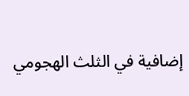إضافية في الثلث الهجومي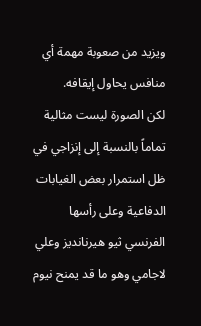ويزيد من صعوبة مهمة أي منافس يحاول إيقافه.
لكن الصورة ليست مثالية تماماً بالنسبة إلى إنزاجي في ظل استمرار بعض الغيابات الدفاعية وعلى رأسها الفرنسي ثيو هيرنانديز وعلي لاجامي وهو ما قد يمنح نيوم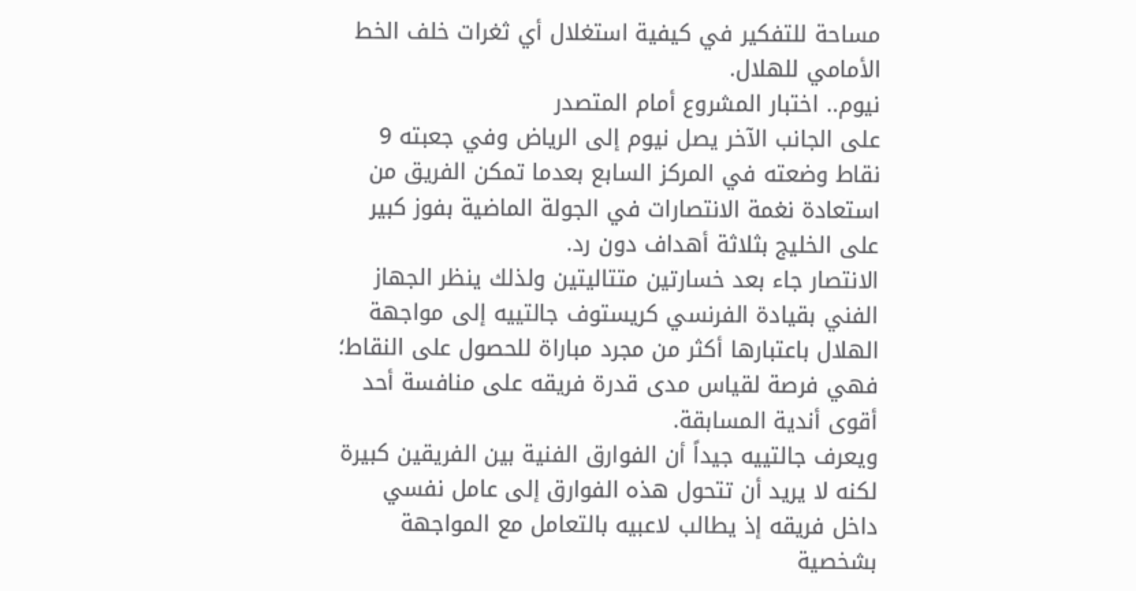مساحة للتفكير في كيفية استغلال أي ثغرات خلف الخط الأمامي للهلال.
نيوم.. اختبار المشروع أمام المتصدر
على الجانب الآخر يصل نيوم إلى الرياض وفي جعبته 9 نقاط وضعته في المركز السابع بعدما تمكن الفريق من استعادة نغمة الانتصارات في الجولة الماضية بفوز كبير على الخليج بثلاثة أهداف دون رد.
الانتصار جاء بعد خسارتين متتاليتين ولذلك ينظر الجهاز الفني بقيادة الفرنسي كريستوف جالتييه إلى مواجهة الهلال باعتبارها أكثر من مجرد مباراة للحصول على النقاط؛ فهي فرصة لقياس مدى قدرة فريقه على منافسة أحد أقوى أندية المسابقة.
ويعرف جالتييه جيداً أن الفوارق الفنية بين الفريقين كبيرة لكنه لا يريد أن تتحول هذه الفوارق إلى عامل نفسي داخل فريقه إذ يطالب لاعبيه بالتعامل مع المواجهة بشخصية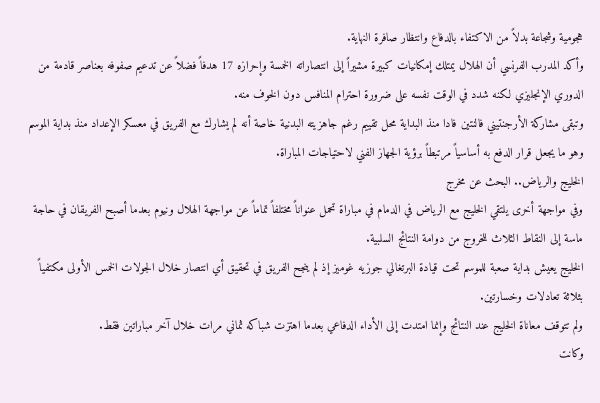هجومية وشجاعة بدلاً من الاكتفاء بالدفاع وانتظار صافرة النهاية.
وأكد المدرب الفرنسي أن الهلال يمتلك إمكانيات كبيرة مشيراً إلى انتصاراته الخمسة وإحرازه 17 هدفاً فضلاً عن تدعيم صفوفه بعناصر قادمة من الدوري الإنجليزي لكنه شدد في الوقت نفسه على ضرورة احترام المنافس دون الخوف منه.
وتبقى مشاركة الأرجنتيني فالنتين فادا منذ البداية محل تقييم رغم جاهزيته البدنية خاصة أنه لم يشارك مع الفريق في معسكر الإعداد منذ بداية الموسم وهو ما يجعل قرار الدفع به أساسياً مرتبطاً برؤية الجهاز الفني لاحتياجات المباراة.
الخليج والرياض.. البحث عن مخرج
وفي مواجهة أخرى يلتقي الخليج مع الرياض في الدمام في مباراة تحمل عنواناً مختلفاً تماماً عن مواجهة الهلال ونيوم بعدما أصبح الفريقان في حاجة ماسة إلى النقاط الثلاث للخروج من دوامة النتائج السلبية.
الخليج يعيش بداية صعبة للموسم تحت قيادة البرتغالي جوزيه غوميز إذ لم ينجح الفريق في تحقيق أي انتصار خلال الجولات الخمس الأولى مكتفياً بثلاثة تعادلات وخسارتين.
ولم تتوقف معاناة الخليج عند النتائج وإنما امتدت إلى الأداء الدفاعي بعدما اهتزت شباكه ثماني مرات خلال آخر مباراتين فقط.
وكانت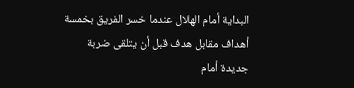البداية أمام الهلال عندما خسر الفريق بخمسة أهداف مقابل هدف قبل أن يتلقى ضربة جديدة أمام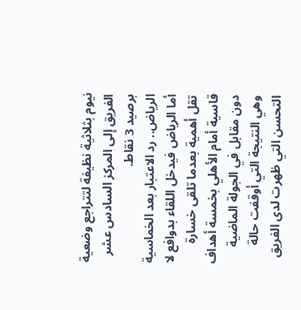نيوم بثلاثية نظيفة لتتراجع وضعية الفريق إلى المركز السادس عشر برصيد 3 نقاط.
الرياض.. رد الاعتبار بعد الخماسية
أما الرياض فيدخل اللقاء بدوافع لا تقل أهمية بعدما تلقى خسارة قاسية أمام الأهلي بخمسة أهداف دون مقابل في الجولة الماضية وهي النتيجة التي أوقفت حالة التحسن التي ظهرت لدى الفريق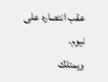عقب انتصاره على نيوم.
ويمتلك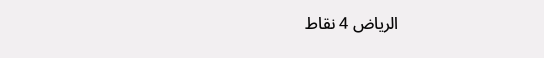الرياض 4 نقاط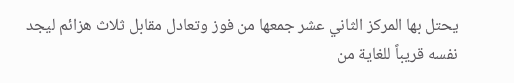يحتل بها المركز الثاني عشر جمعها من فوز وتعادل مقابل ثلاث هزائم ليجد نفسه قريباً للغاية من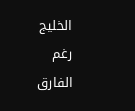الخليج رغم الفارق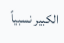الكبير نسبياً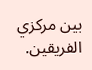بين مركزي الفريقين.